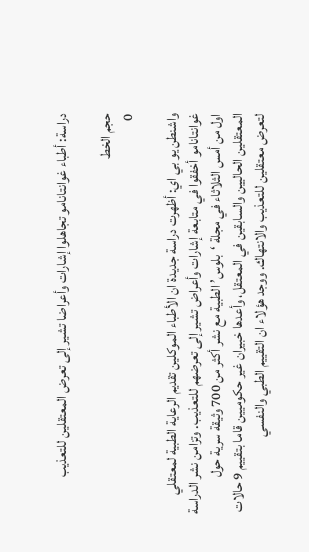دراسة: أطباء غوانتانامو تجاهلوا إشارات وأعراضا تشير إلى تعرض المعتقلين للتعذيب

حجم الخط
0

واشنطن يو بي اي: أظهرت دراسة جديدة ان الأطباء الموكلين تقديم الرعاية الطبية لمعتقلي غوانتانامو أخفقوا في متابعة إشارات وأعراض تشير إلى تعرضهم للتعذيب. وتزامن نشر الدراسة اول من أمس الثلاثاء في مجلة ‘بلوس’ الطبية مع نشر أكثر من 700 وثيقة سرية حول المعتقلين الحاليين والسابقين في المعتقل، وأعدها خبيران غير حكوميين قاما بتقييم 9 حالات لتعرض معتقلين للتعذيب والانتهاك. ووجد هؤلاء ان التقييم الطبي والنفسي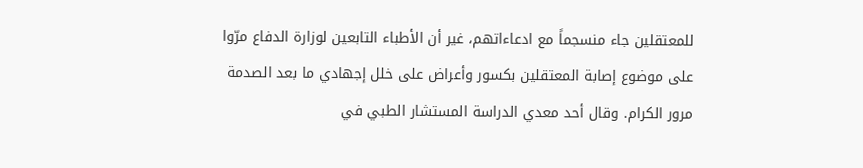للمعتقلين جاء منسجماً مع ادعاءاتهم، غير أن الأطباء التابعين لوزارة الدفاع مرّوا على موضوع إصابة المعتقلين بكسور وأعراض على خلل إجهادي ما بعد الصدمة مرور الكرام. وقال أحد معدي الدراسة المستشار الطبي في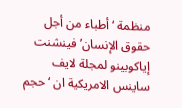منظمة ‘أطباء من أجل حقوق الإنسان’ فينشنت إياكوبينو لمجلة لايف ساينس الامريكية ان ‘حجم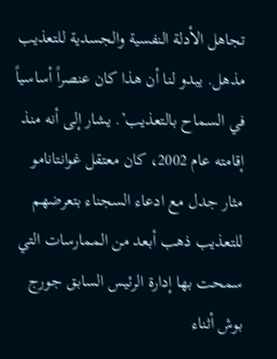تجاهل الأدلة النفسية والجسدية للتعذيب مذهل. يبدو لنا أن هذا كان عنصراً أساسياً في السماح بالتعذيب’. يشار إلى أنه منذ إقامته عام 2002، كان معتقل غوانتانامو مثار جدل مع ادعاء السجناء بتعرضهم للتعذيب ذهب أبعد من الممارسات التي سمحت بها إدارة الرئيس السابق جورج بوش أثناء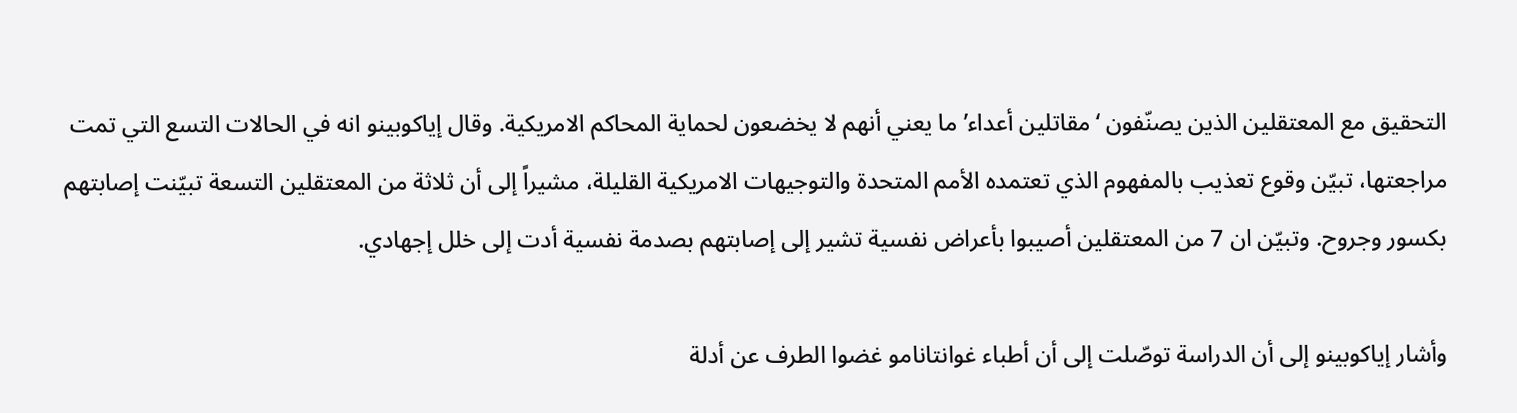التحقيق مع المعتقلين الذين يصنّفون ‘مقاتلين أعداء’ ما يعني أنهم لا يخضعون لحماية المحاكم الامريكية. وقال إياكوبينو انه في الحالات التسع التي تمت مراجعتها، تبيّن وقوع تعذيب بالمفهوم الذي تعتمده الأمم المتحدة والتوجيهات الامريكية القليلة، مشيراً إلى أن ثلاثة من المعتقلين التسعة تبيّنت إصابتهم بكسور وجروح. وتبيّن ان 7 من المعتقلين أصيبوا بأعراض نفسية تشير إلى إصابتهم بصدمة نفسية أدت إلى خلل إجهادي.

وأشار إياكوبينو إلى أن الدراسة توصّلت إلى أن أطباء غوانتانامو غضوا الطرف عن أدلة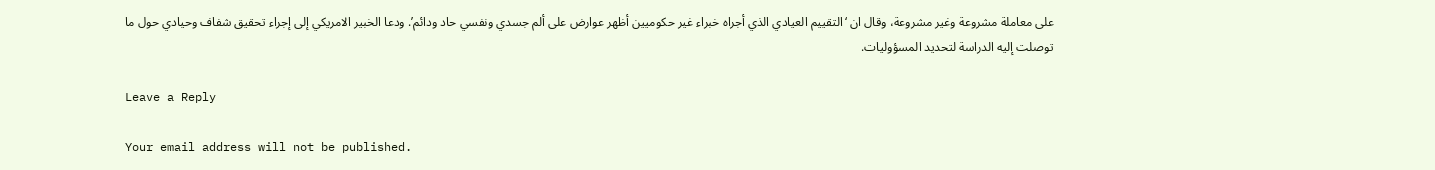على معاملة مشروعة وغير مشروعة، وقال ان ‘التقييم العيادي الذي أجراه خبراء غير حكوميين أظهر عوارض على ألم جسدي ونفسي حاد ودائم’. ودعا الخبير الامريكي إلى إجراء تحقيق شفاف وحيادي حول ما توصلت إليه الدراسة لتحديد المسؤوليات.

Leave a Reply

Your email address will not be published.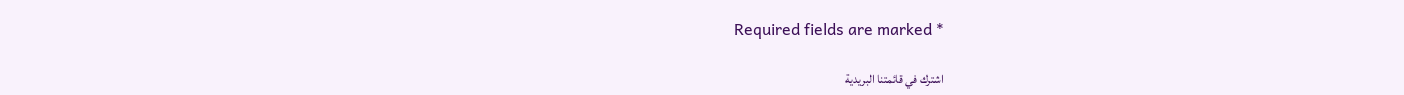Required fields are marked *

اشترك في قائمتنا البريدية